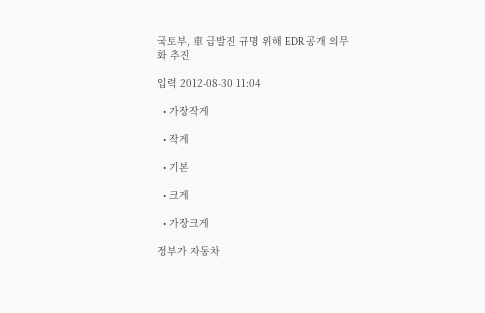국토부, 車 급발진 규명 위해 EDR 공개 의무화 추진

입력 2012-08-30 11:04

  • 가장작게

  • 작게

  • 기본

  • 크게

  • 가장크게

정부가 자동차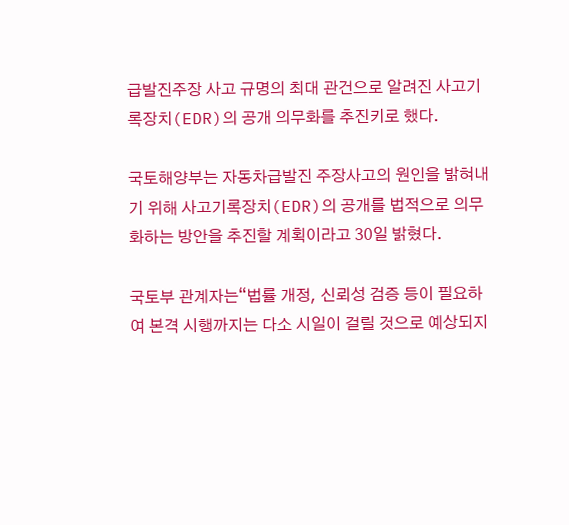급발진주장 사고 규명의 최대 관건으로 알려진 사고기록장치(EDR)의 공개 의무화를 추진키로 했다.

국토해양부는 자동차급발진 주장사고의 원인을 밝혀내기 위해 사고기록장치(EDR)의 공개를 법적으로 의무화하는 방안을 추진할 계획이라고 30일 밝혔다.

국토부 관계자는“법률 개정, 신뢰성 검증 등이 필요하여 본격 시행까지는 다소 시일이 걸릴 것으로 예상되지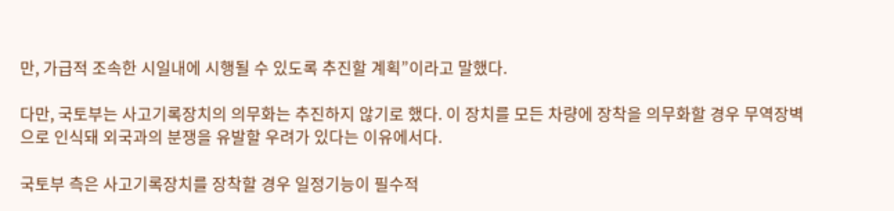만, 가급적 조속한 시일내에 시행될 수 있도록 추진할 계획”이라고 말했다.

다만, 국토부는 사고기록장치의 의무화는 추진하지 않기로 했다. 이 장치를 모든 차량에 장착을 의무화할 경우 무역장벽으로 인식돼 외국과의 분쟁을 유발할 우려가 있다는 이유에서다.

국토부 측은 사고기록장치를 장착할 경우 일정기능이 필수적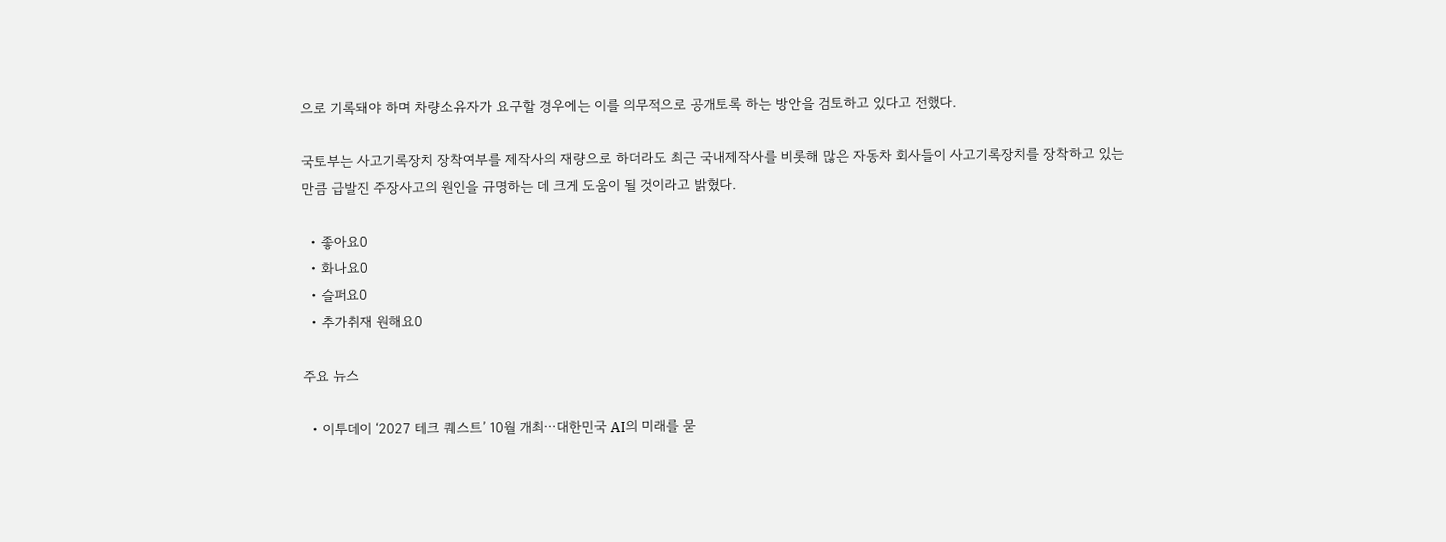으로 기록돼야 하며 차량소유자가 요구할 경우에는 이를 의무적으로 공개토록 하는 방안을 검토하고 있다고 전했다.

국토부는 사고기록장치 장착여부를 제작사의 재량으로 하더라도 최근 국내제작사를 비롯해 많은 자동차 회사들이 사고기록장치를 장착하고 있는 만큼 급발진 주장사고의 원인을 규명하는 데 크게 도움이 될 것이라고 밝혔다.

  • 좋아요0
  • 화나요0
  • 슬퍼요0
  • 추가취재 원해요0

주요 뉴스

  • 이투데이 ‘2027 테크 퀘스트’ 10월 개최⋯대한민국 AI의 미래를 묻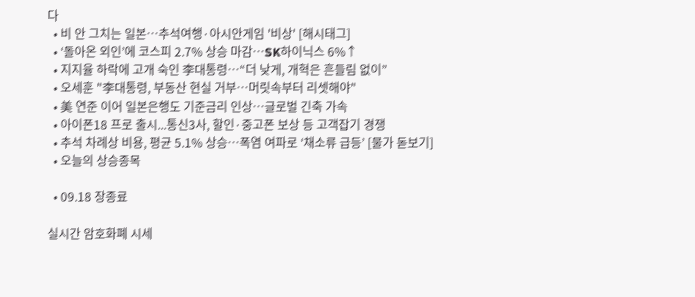다
  • 비 안 그치는 일본…추석여행·아시안게임 '비상' [해시태그]
  • ‘돌아온 외인’에 코스피 2.7% 상승 마감⋯SK하이닉스 6%↑
  • 지지율 하락에 고개 숙인 李대통령⋯“더 낮게, 개혁은 흔들림 없이”
  • 오세훈 "李대통령, 부동산 현실 거부⋯머릿속부터 리셋해야"
  • 美 연준 이어 일본은행도 기준금리 인상⋯글로벌 긴축 가속
  • 아이폰18 프로 출시...통신3사, 할인·중고폰 보상 등 고객잡기 경쟁
  • 추석 차례상 비용, 평균 5.1% 상승…폭염 여파로 ‘채소류 급등’ [물가 돋보기]
  • 오늘의 상승종목

  • 09.18 장종료

실시간 암호화폐 시세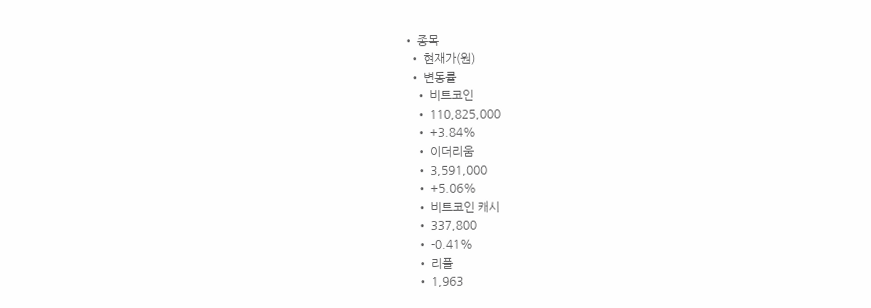• 종목
  • 현재가(원)
  • 변동률
    • 비트코인
    • 110,825,000
    • +3.84%
    • 이더리움
    • 3,591,000
    • +5.06%
    • 비트코인 캐시
    • 337,800
    • -0.41%
    • 리플
    • 1,963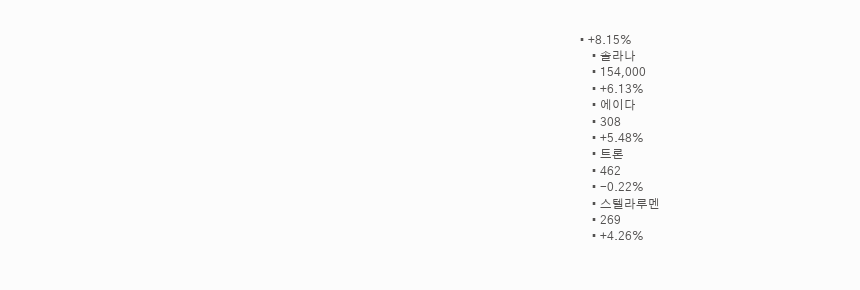• +8.15%
    • 솔라나
    • 154,000
    • +6.13%
    • 에이다
    • 308
    • +5.48%
    • 트론
    • 462
    • -0.22%
    • 스텔라루멘
    • 269
    • +4.26%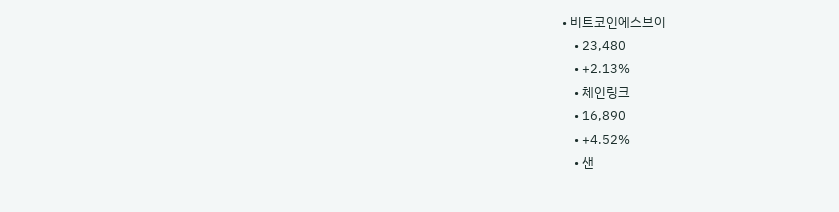• 비트코인에스브이
    • 23,480
    • +2.13%
    • 체인링크
    • 16,890
    • +4.52%
    • 샌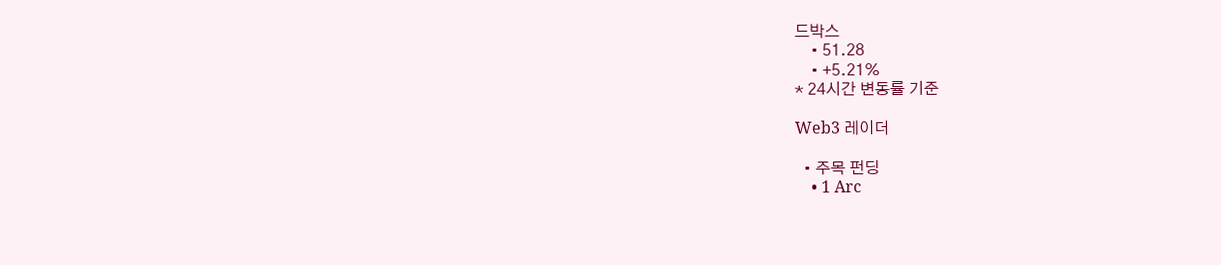드박스
    • 51.28
    • +5.21%
* 24시간 변동률 기준

Web3 레이더

  • 주목 펀딩
    • 1 Arc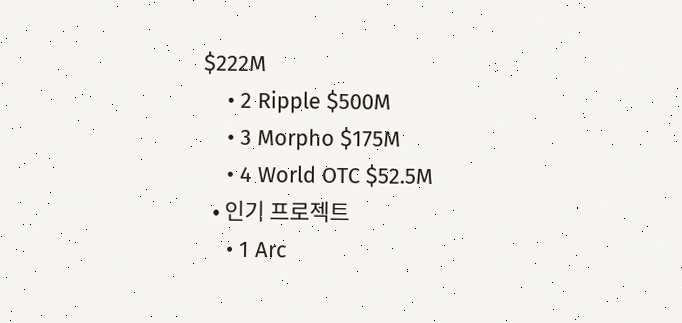$222M
    • 2 Ripple $500M
    • 3 Morpho $175M
    • 4 World OTC $52.5M
  • 인기 프로젝트
    • 1 Arc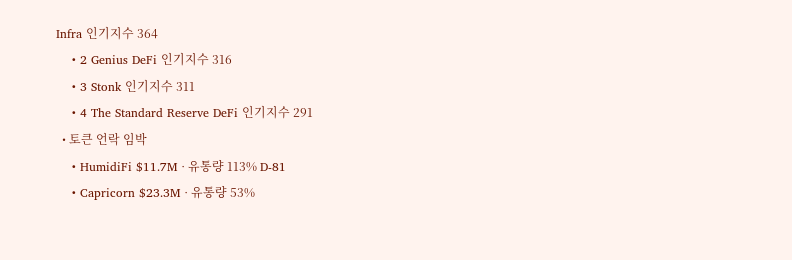Infra 인기지수 364
    • 2 Genius DeFi 인기지수 316
    • 3 Stonk 인기지수 311
    • 4 The Standard Reserve DeFi 인기지수 291
  • 토큰 언락 임박
    • HumidiFi $11.7M · 유통량 113% D-81
    • Capricorn $23.3M · 유통량 53%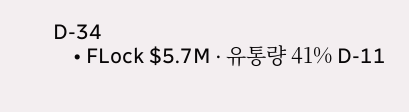D-34
    • FLock $5.7M · 유통량 41% D-11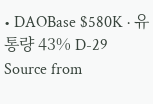• DAOBase $580K · 유통량 43% D-29
Source from